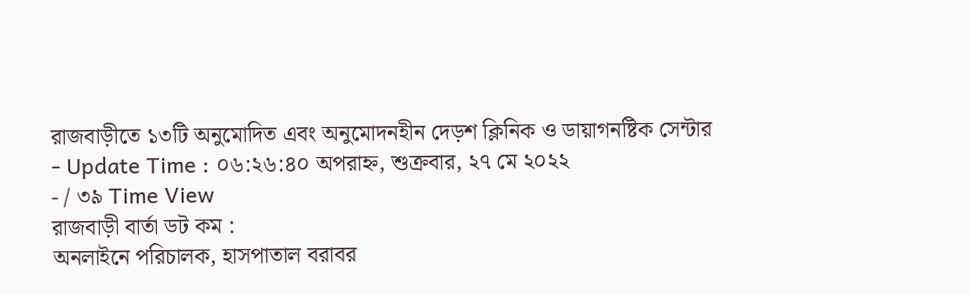রাজবাড়ীতে ১৩টি অনুমোদিত এবং অনুমোদনহীন দেড়শ ক্লিনিক ও ডায়াগনষ্টিক সেন্টার
- Update Time : ০৬:২৬:৪০ অপরাহ্ন, শুক্রবার, ২৭ মে ২০২২
- / ৩৯ Time View
রাজবাড়ী বার্তা ডট কম :
অনলাইনে পরিচালক, হাসপাতাল বরাবর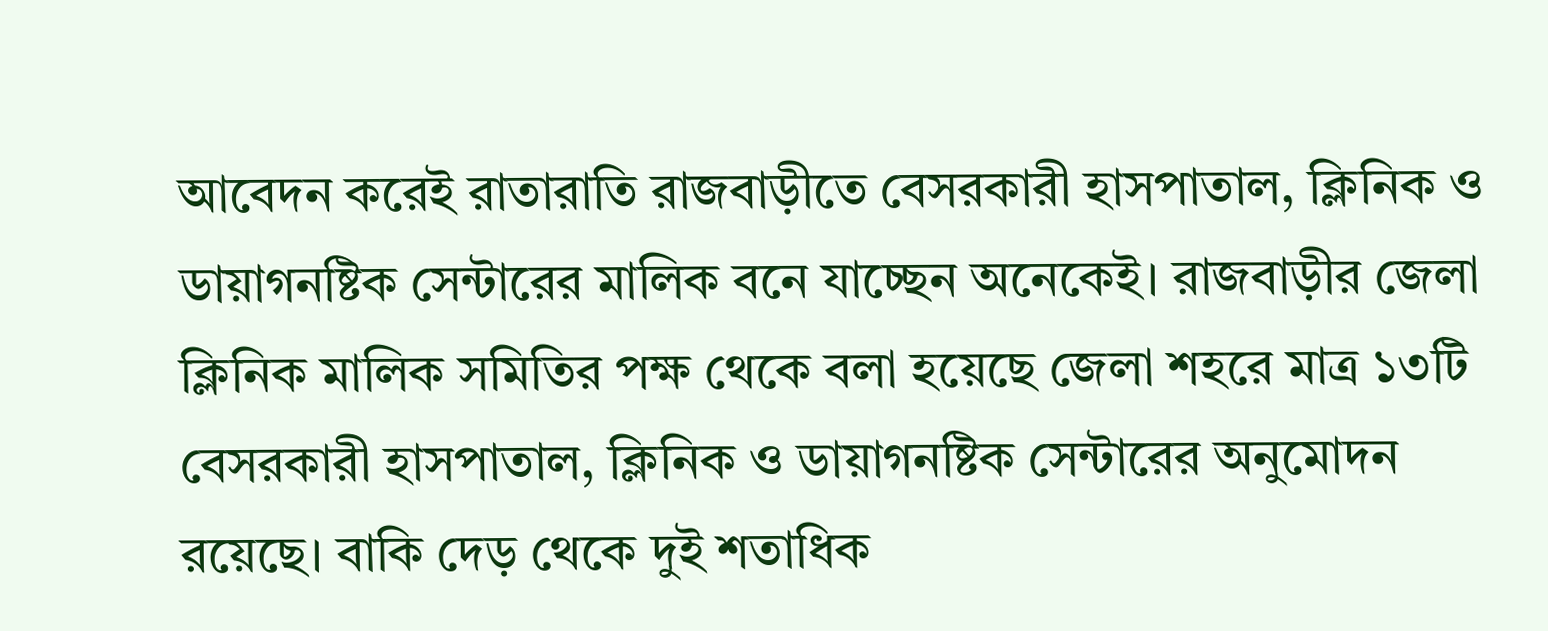আবেদন করেই রাতারাতি রাজবাড়ীতে বেসরকারী হাসপাতাল, ক্লিনিক ও ডায়াগনষ্টিক সেন্টারের মালিক বনে যাচ্ছেন অনেকেই। রাজবাড়ীর জেলা ক্লিনিক মালিক সমিতির পক্ষ থেকে বলা হয়েছে জেলা শহরে মাত্র ১৩টি বেসরকারী হাসপাতাল, ক্লিনিক ও ডায়াগনষ্টিক সেন্টারের অনুমোদন রয়েছে। বাকি দেড় থেকে দুই শতাধিক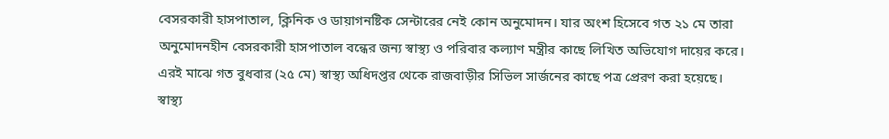বেসরকারী হাসপাতাল, ক্লিনিক ও ডায়াগনষ্টিক সেন্টারের নেই কোন অনুমোদন। যার অংশ হিসেবে গত ২১ মে তারা অনুমোদনহীন বেসরকারী হাসপাতাল বন্ধের জন্য স্বাস্থ্য ও পরিবার কল্যাণ মন্ত্রীর কাছে লিখিত অভিযোগ দায়ের করে।
এরই মাঝে গত বুধবার (২৫ মে) স্বাস্থ্য অধিদপ্তর থেকে রাজবাড়ীর সিভিল সার্জনের কাছে পত্র প্রেরণ করা হয়েছে। স্বাস্থ্য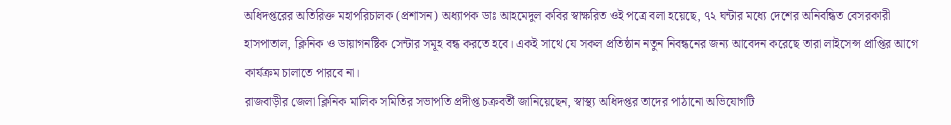অধিদপ্তরের অতিরিক্ত মহাপরিচালক (প্রশাসন) অধ্যাপক ডাঃ আহমেদুল কবির স্বাক্ষরিত ওই পত্রে বলা হয়েছে, ৭২ ঘন্টার মধ্যে দেশের অনিবন্ধিত বেসরকারী হাসপাতাল, ক্লিনিক ও ডায়াগনষ্টিক সেন্টার সমূহ বন্ধ করতে হবে। একই সাথে যে সকল প্রতিষ্ঠান নতুন নিবন্ধনের জন্য আবেদন করেছে তারা লাইসেন্স প্রাপ্তির আগে কার্যক্রম চালাতে পারবে না।
রাজবাড়ীর জেলা ক্লিনিক মালিক সমিতির সভাপতি প্রদীপ্ত চক্রবর্তী জানিয়েছেন, স্বাস্থ্য অধিদপ্তর তাদের পাঠানো অভিযোগটি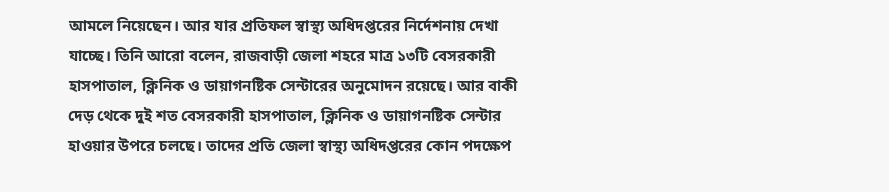আমলে নিয়েছেন। আর যার প্রতিফল স্বাস্থ্য অধিদপ্তরের নির্দেশনায় দেখা যাচ্ছে। তিনি আরো বলেন, রাজবাড়ী জেলা শহরে মাত্র ১৩টি বেসরকারী হাসপাতাল, ক্লিনিক ও ডায়াগনষ্টিক সেন্টারের অনুমোদন রয়েছে। আর বাকী দেড় থেকে দুই শত বেসরকারী হাসপাতাল, ক্লিনিক ও ডায়াগনষ্টিক সেন্টার হাওয়ার উপরে চলছে। তাদের প্রতি জেলা স্বাস্থ্য অধিদপ্তরের কোন পদক্ষেপ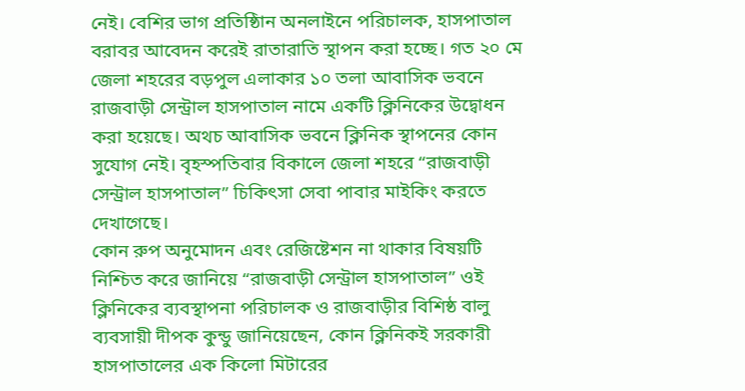নেই। বেশির ভাগ প্রতিষ্ঠিান অনলাইনে পরিচালক, হাসপাতাল বরাবর আবেদন করেই রাতারাতি স্থাপন করা হচ্ছে। গত ২০ মে জেলা শহরের বড়পুল এলাকার ১০ তলা আবাসিক ভবনে রাজবাড়ী সেন্ট্রাল হাসপাতাল নামে একটি ক্লিনিকের উদ্বোধন করা হয়েছে। অথচ আবাসিক ভবনে ক্লিনিক স্থাপনের কোন সুযোগ নেই। বৃহস্পতিবার বিকালে জেলা শহরে “রাজবাড়ী সেন্ট্রাল হাসপাতাল” চিকিৎসা সেবা পাবার মাইকিং করতে দেখাগেছে।
কোন রুপ অনুমোদন এবং রেজিষ্টেশন না থাকার বিষয়টি নিশ্চিত করে জানিয়ে “রাজবাড়ী সেন্ট্রাল হাসপাতাল” ওই ক্লিনিকের ব্যবস্থাপনা পরিচালক ও রাজবাড়ীর বিশিষ্ঠ বালু ব্যবসায়ী দীপক কুন্ডু জানিয়েছেন, কোন ক্লিনিকই সরকারী হাসপাতালের এক কিলো মিটারের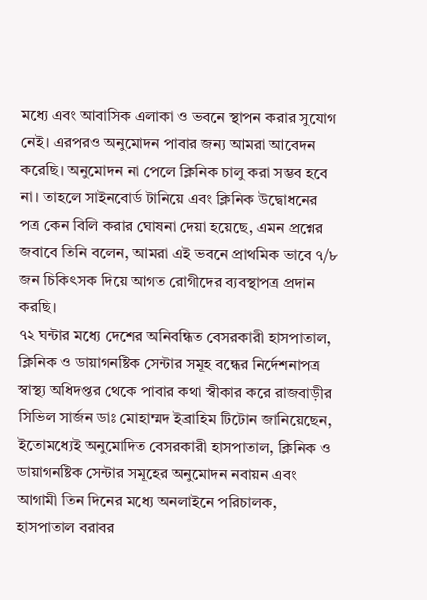মধ্যে এবং আবাসিক এলাকা ও ভবনে স্থাপন করার সুযোগ নেই। এরপরও অনুমোদন পাবার জন্য আমরা আবেদন করেছি। অনুমোদন না পেলে ক্লিনিক চালু করা সম্ভব হবে না। তাহলে সাইনবোর্ড টানিয়ে এবং ক্লিনিক উদ্বোধনের পত্র কেন বিলি করার ঘোষনা দেয়া হয়েছে, এমন প্রশ্নের জবাবে তিনি বলেন, আমরা এই ভবনে প্রাথমিক ভাবে ৭/৮ জন চিকিৎসক দিয়ে আগত রোগীদের ব্যবস্থাপত্র প্রদান করছি।
৭২ ঘন্টার মধ্যে দেশের অনিবন্ধিত বেসরকারী হাসপাতাল, ক্লিনিক ও ডায়াগনষ্টিক সেন্টার সমূহ বন্ধের নির্দেশনাপত্র স্বাস্থ্য অধিদপ্তর থেকে পাবার কথা স্বীকার করে রাজবাড়ীর সিভিল সার্জন ডাঃ মোহাম্মদ ইব্রাহিম টিটোন জানিয়েছেন, ইতোমধ্যেই অনুমোদিত বেসরকারী হাসপাতাল, ক্লিনিক ও ডায়াগনষ্টিক সেন্টার সমূহের অনুমোদন নবায়ন এবং আগামী তিন দিনের মধ্যে অনলাইনে পরিচালক, হাসপাতাল বরাবর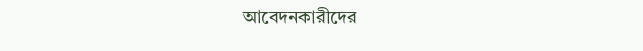আবেদনকারীদের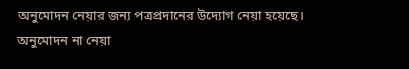অনুমোদন নেয়ার জন্য পত্রপ্রদানের উদ্যোগ নেয়া হয়েছে। অনুমোদন না নেয়া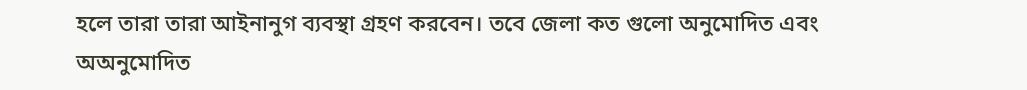হলে তারা তারা আইনানুগ ব্যবস্থা গ্রহণ করবেন। তবে জেলা কত গুলো অনুমোদিত এবং অঅনুমোদিত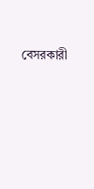বেসরকারী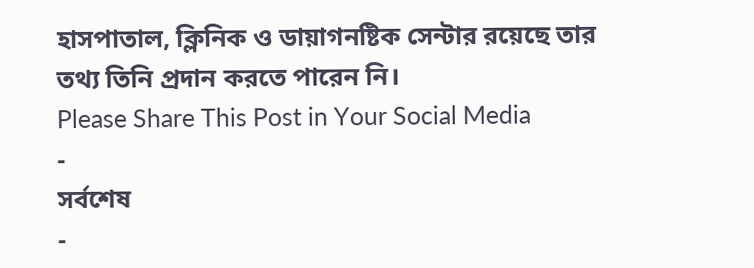হাসপাতাল, ক্লিনিক ও ডায়াগনষ্টিক সেন্টার রয়েছে তার তথ্য তিনি প্রদান করতে পারেন নি।
Please Share This Post in Your Social Media
-
সর্বশেষ
-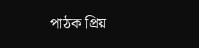পাঠক প্রিয়